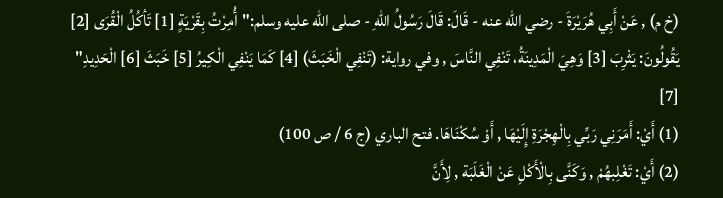(خ م) , عَنْ أَبِي هُرَيْرَةَ - رضي الله عنه - قَالَ: قَالَ رَسُولُ اللهِ - صلى الله عليه وسلم:"أُمِرْتُ بِقَرْيَةٍ [1] تَأكُلُ الْقُرَى [2] يَقُولُونَ: يَثْرِبَ [3] وَهِيَ الْمَدِينَةُ، تَنْفِي النَّاسَ , وفي رواية: (تَنْفِي الْخَبَثَ) [4] كَمَا يَنْفِي الْكِيرُ [5] خَبَثَ [6] الْحَدِيدِ" [7]
(1) أَيْ: أَمَرَنِي رَبِّي بِالْهِجْرَةِ إِلَيْهَا , أَوْ سُكْنَاهَا. فتح الباري (ج 6 / ص 100)
(2) أَيْ: تَغْلِبهُمْ , وَكَنَّى بِالْأَكْلِ عَنْ الْغَلَبَة , لِأَنَّ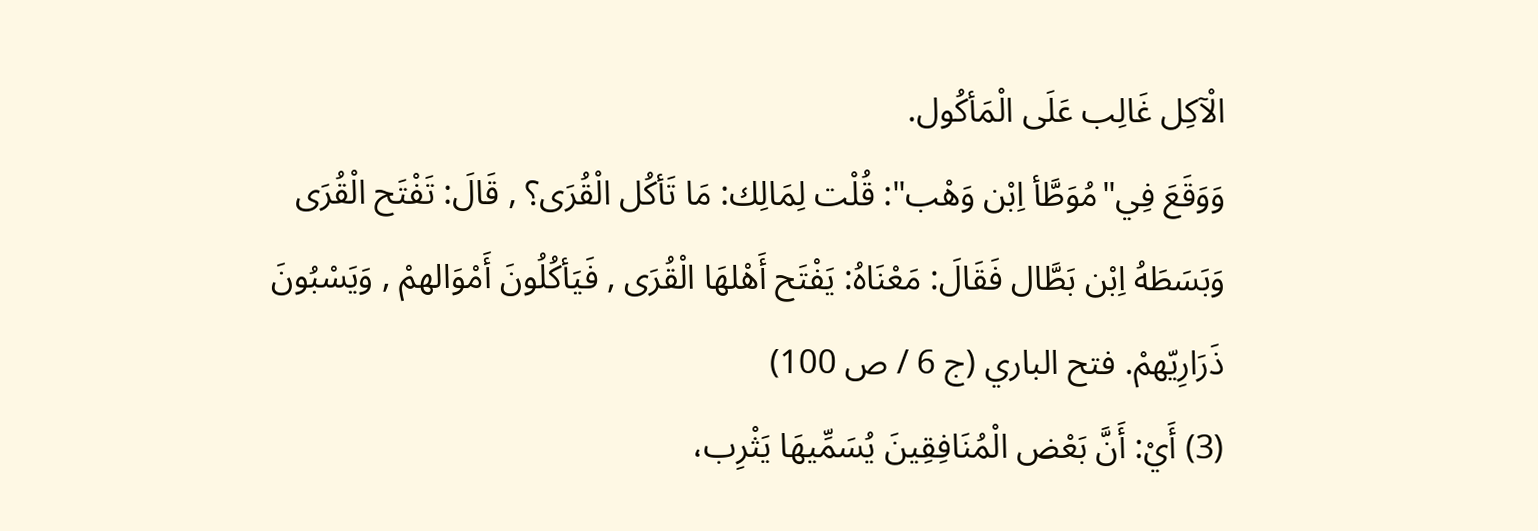الْآكِل غَالِب عَلَى الْمَأكُول.
وَوَقَعَ فِي"مُوَطَّأ اِبْن وَهْب": قُلْت لِمَالِك: مَا تَأكُل الْقُرَى؟ , قَالَ: تَفْتَح الْقُرَى وَبَسَطَهُ اِبْن بَطَّال فَقَالَ: مَعْنَاهُ: يَفْتَح أَهْلهَا الْقُرَى , فَيَأكُلُونَ أَمْوَالهمْ , وَيَسْبُونَ ذَرَارِيّهمْ. فتح الباري (ج 6 / ص 100)
(3) أَيْ: أَنَّ بَعْض الْمُنَافِقِينَ يُسَمِّيهَا يَثْرِب،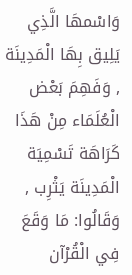وَاسْمهَا الَّذِي يَلِيق بِهَا الْمَدِينَة , وَفَهِمَ بَعْض الْعُلَمَاء مِنْ هَذَا كَرَاهَة تَسْمِيَة الْمَدِينَة يَثْرِب , وَقَالُوا: مَا وَقَعَ فِي الْقُرْآن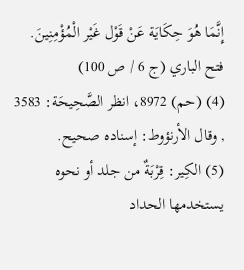إِنَّمَا هُوَ حِكَايَة عَنْ قَوْل غَيْر الْمُؤْمِنِينَ. فتح الباري (ج 6 / ص 100)
(4) (حم) 8972، انظر الصَّحِيحَة: 3583 , وقال الأرنؤوط: إسناده صحيح.
(5) الكِير: قِرْبَةٌ من جلد أو نحوه يستخدمها الحداد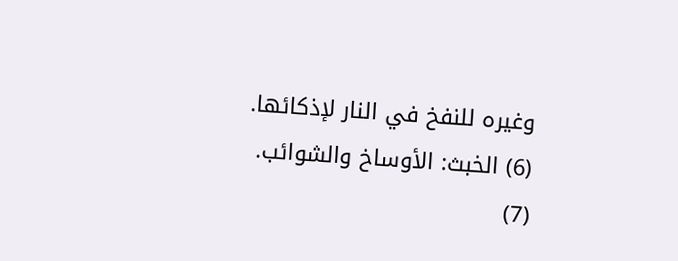وغيره للنفخ في النار لإذكائها.
(6) الخبث: الأوساخ والشوائب.
(7)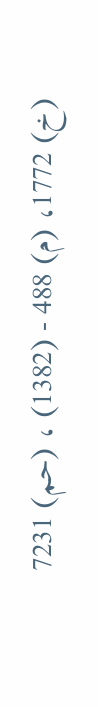(خ) 1772، (م) 488 - (1382) ، (حم) 7231